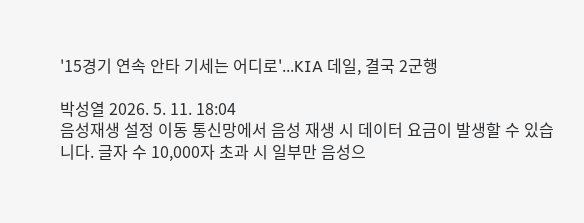'15경기 연속 안타 기세는 어디로'...KIA 데일, 결국 2군행

박성열 2026. 5. 11. 18:04
음성재생 설정 이동 통신망에서 음성 재생 시 데이터 요금이 발생할 수 있습니다. 글자 수 10,000자 초과 시 일부만 음성으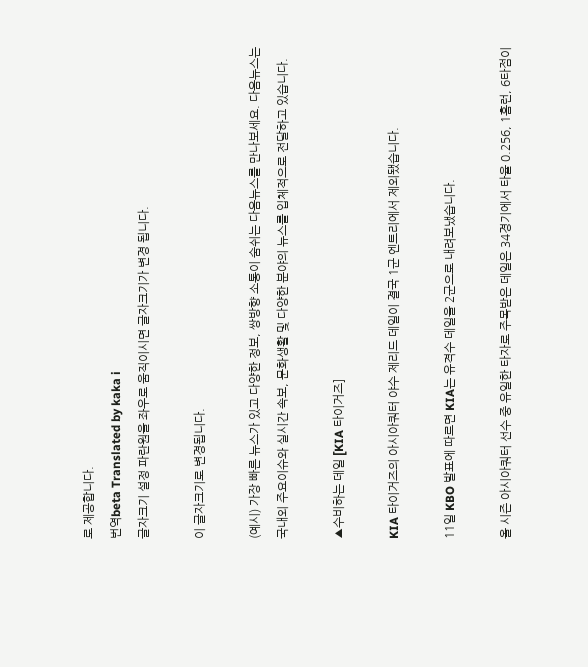로 제공합니다.
번역beta Translated by kaka i
글자크기 설정 파란원을 좌우로 움직이시면 글자크기가 변경 됩니다.

이 글자크기로 변경됩니다.

(예시) 가장 빠른 뉴스가 있고 다양한 정보, 쌍방향 소통이 숨쉬는 다음뉴스를 만나보세요. 다음뉴스는 국내외 주요이슈와 실시간 속보, 문화생활 및 다양한 분야의 뉴스를 입체적으로 전달하고 있습니다.

▲수비하는 데일 [KIA 타이거즈]

KIA 타이거즈의 아시아쿼터 야수 제리드 데일이 결국 1군 엔트리에서 제외됐습니다.

11일 KBO 발표에 따르면 KIA는 유격수 데일을 2군으로 내려보냈습니다.

올 시즌 아시아쿼터 선수 중 유일한 타자로 주목받은 데일은 34경기에서 타율 0.256, 1홈런, 6타점이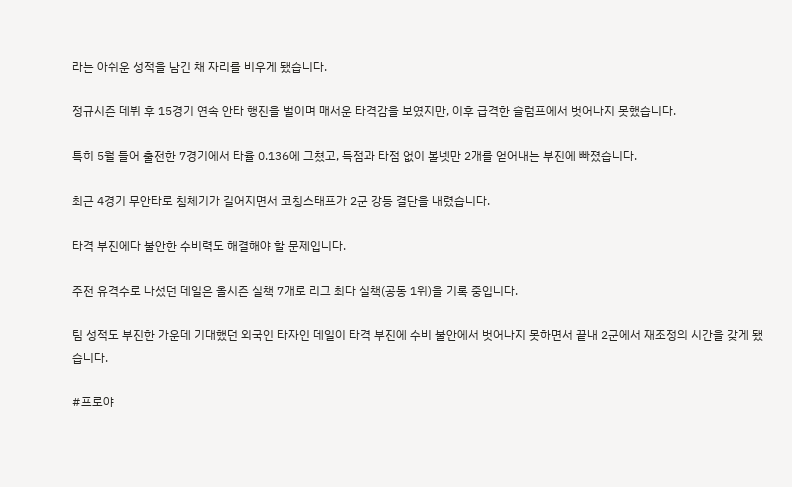라는 아쉬운 성적을 남긴 채 자리를 비우게 됐습니다.

정규시즌 데뷔 후 15경기 연속 안타 행진을 벌이며 매서운 타격감을 보였지만, 이후 급격한 슬럼프에서 벗어나지 못했습니다.

특히 5월 들어 출전한 7경기에서 타율 0.136에 그쳤고, 득점과 타점 없이 볼넷만 2개를 얻어내는 부진에 빠졌습니다.

최근 4경기 무안타로 침체기가 길어지면서 코칭스태프가 2군 강등 결단을 내렸습니다.

타격 부진에다 불안한 수비력도 해결해야 할 문제입니다.

주전 유격수로 나섰던 데일은 올시즌 실책 7개로 리그 최다 실책(공동 1위)을 기록 중입니다.

팀 성적도 부진한 가운데 기대했던 외국인 타자인 데일이 타격 부진에 수비 불안에서 벗어나지 못하면서 끝내 2군에서 재조정의 시간을 갖게 됐습니다.

#프로야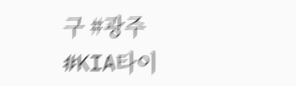구 #광주 #KIA타이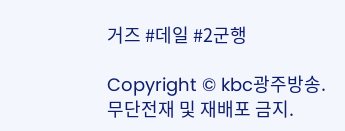거즈 #데일 #2군행

Copyright © kbc광주방송. 무단전재 및 재배포 금지.